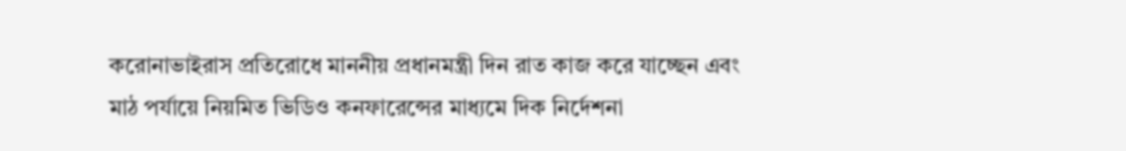করোনাভাইরাস প্রতিরোধে মাননীয় প্রধানমন্ত্রী দিন রাত কাজ করে যাচ্ছেন এবং মাঠ পর্যায়ে নিয়মিত ভিডিও কনফারেন্সের মাধ্যমে দিক নির্দেশনা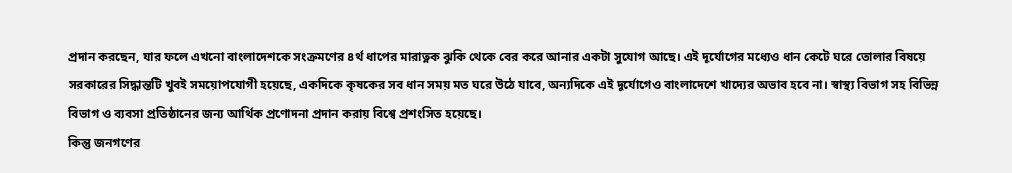প্রদান করছেন, যার ফলে এখনো বাংলাদেশকে সংক্রমণের ৪র্থ ধাপের মারাত্নক ঝুকি থেকে বের করে আনার একটা সুযোগ আছে। এই দূর্যোগের মধ্যেও ধান কেটে ঘরে তোলার বিষয়ে সরকারের সিদ্ধান্তটি খুবই সময়োপযোগী হয়েছে, একদিকে কৃষকের সব ধান সময় মত ঘরে উঠে যাবে, অন্যদিকে এই দূর্যোগেও বাংলাদেশে খাদ্যের অভাব হবে না। স্বাস্থ্য বিভাগ সহ বিভিন্ন বিভাগ ও ব্যবসা প্রতিষ্ঠানের জন্য আর্থিক প্রণোদনা প্রদান করায় বিশ্বে প্রশংসিত হয়েছে।
কিন্তু জনগণের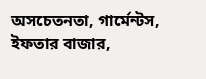অসচেতনতা, গার্মেন্টস, ইফতার বাজার,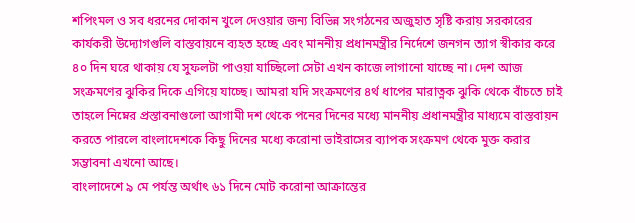শপিংমল ও সব ধরনের দোকান খুলে দেওয়ার জন্য বিভিন্ন সংগঠনের অজুহাত সৃষ্টি করায় সরকারের কার্যকরী উদ্যোগগুলি বাস্তবায়নে ব্যহত হচ্ছে এবং মাননীয় প্রধানমন্ত্রীর নির্দেশে জনগন ত্যাগ স্বীকার করে ৪০ দিন ঘরে থাকায় যে সুফলটা পাওয়া যাচ্ছিলো সেটা এখন কাজে লাগানো যাচ্ছে না। দেশ আজ সংক্রমণের ঝুকির দিকে এগিয়ে যাচ্ছে। আমরা যদি সংক্রমণের ৪র্থ ধাপের মারাত্নক ঝুকি থেকে বাঁচতে চাই তাহলে নিম্নের প্রস্তাবনাগুলো আগামী দশ থেকে পনের দিনের মধ্যে মাননীয় প্রধানমন্ত্রীর মাধ্যমে বাস্তবায়ন করতে পারলে বাংলাদেশকে কিছু দিনের মধ্যে করোনা ভাইরাসের ব্যাপক সংক্রমণ থেকে মুক্ত করার সম্ভাবনা এখনো আছে।
বাংলাদেশে ৯ মে পর্যন্ত অর্থাৎ ৬১ দিনে মোট করোনা আক্রান্তের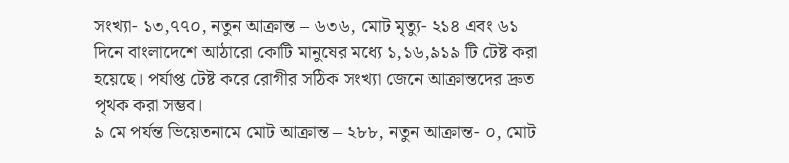সংখ্যা- ১৩,৭৭০, নতুন আক্রান্ত – ৬৩৬, মোট মৃত্যু- ২১৪ এবং ৬১ দিনে বাংলাদেশে আঠারো কোটি মানুষের মধ্যে ১,১৬,৯১৯ টি টেষ্ট করা হয়েছে। পর্যাপ্ত টেষ্ট করে রোগীর সঠিক সংখ্যা জেনে আক্রান্তদের দ্রুত পৃথক করা সম্ভব।
৯ মে পর্যন্ত ভিয়েতনামে মোট আক্রান্ত – ২৮৮, নতুন আক্রান্ত- ০, মোট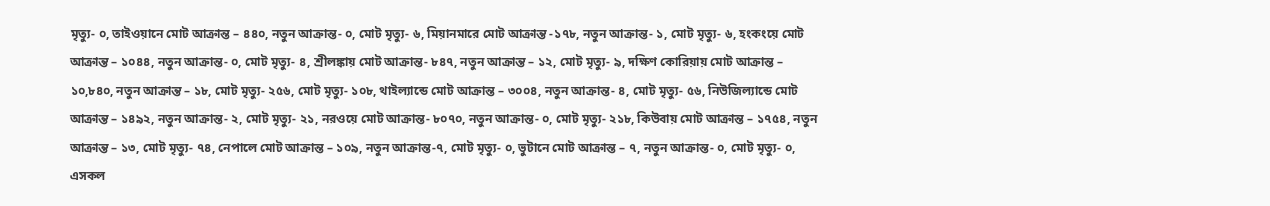মৃত্যু- ০, তাইওয়ানে মোট আক্রান্ত – ৪৪০, নতুন আক্রান্ত- ০, মোট মৃত্যু- ৬, মিয়ানমারে মোট আক্রান্ত -১৭৮, নতুন আক্রান্ত- ১, মোট মৃত্যু- ৬, হংকংয়ে মোট আক্রান্ত – ১০৪৪, নতুন আক্রান্ত- ০, মোট মৃত্যু- ৪, শ্রীলঙ্কায় মোট আক্রান্ত- ৮৪৭, নতুন আক্রান্ত – ১২, মোট মৃত্যু- ৯, দক্ষিণ কোরিয়ায় মোট আক্রান্ত – ১০,৮৪০, নতুন আক্রান্ত – ১৮, মোট মৃত্যু- ২৫৬, মোট মৃত্যু- ১০৮, থাইল্যান্ডে মোট আক্রান্ত – ৩০০৪, নতুন আক্রান্ত- ৪, মোট মৃত্যু- ৫৬, নিউজিল্যান্ডে মোট আক্রান্ত – ১৪৯২, নতুন আক্রান্ত- ২, মোট মৃত্যু- ২১, নরওয়ে মোট আক্রান্ত- ৮০৭০, নতুন আক্রান্ত- ০, মোট মৃত্যু- ২১৮, কিউবায় মোট আক্রান্ত – ১৭৫৪, নতুন আক্রান্ত – ১৩, মোট মৃত্যু- ৭৪, নেপালে মোট আক্রান্ত – ১০৯, নতুন আক্রান্ত-৭, মোট মৃত্যু- ০, ভুটানে মোট আক্রান্ত – ৭, নতুন আক্রান্ত- ০, মোট মৃত্যু- ০, এসকল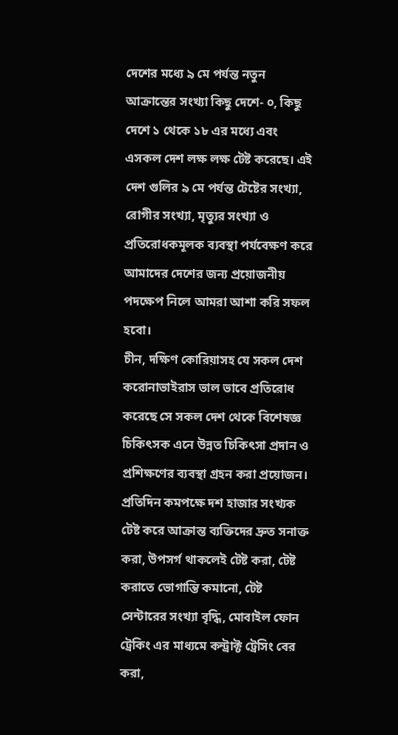দেশের মধ্যে ৯ মে পর্যন্ত নতুন আক্রান্তের সংখ্যা কিছু দেশে- ০, কিছু দেশে ১ থেকে ১৮ এর মধ্যে এবং এসকল দেশ লক্ষ লক্ষ টেষ্ট করেছে। এই দেশ গুলির ৯ মে পর্যন্ত টেষ্টের সংখ্যা, রোগীর সংখ্যা, মৃত্যুর সংখ্যা ও প্রতিরোধকমূলক ব্যবস্থা পর্যবেক্ষণ করে আমাদের দেশের জন্য প্রয়োজনীয় পদক্ষেপ নিলে আমরা আশা করি সফল হবো।
চীন, দক্ষিণ কোরিয়াসহ যে সকল দেশ করোনাভাইরাস ভাল ভাবে প্রতিরোধ করেছে সে সকল দেশ থেকে বিশেষজ্ঞ চিকিৎসক এনে উন্নত চিকিৎসা প্রদান ও প্রশিক্ষণের ব্যবস্থা গ্রহন করা প্রয়োজন। প্রতিদিন কমপক্ষে দশ হাজার সংখ্যক টেষ্ট করে আক্রান্ত ব্যক্তিদের দ্রুত সনাক্ত করা, উপসর্গ থাকলেই টেষ্ট করা, টেষ্ট করাতে ভোগান্তি কমানো, টেষ্ট সেন্টারের সংখ্যা বৃদ্ধি, মোবাইল ফোন ট্রেকিং এর মাধ্যমে কন্ট্রাক্ট ট্রেসিং বের করা,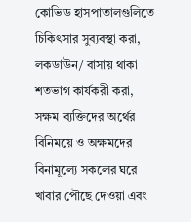কোভিড হাসপাতালগুলিতে চিকিৎসার সুব্যবস্থা করা, লকডাউন/ বাসায় থাকা শতভাগ কার্যকরী করা, সক্ষম ব্যক্তিদের অর্থের বিনিময়ে ও অক্ষমদের বিনামূল্যে সকলের ঘরে খাবার পৌছে দেওয়া এবং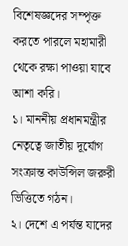বিশেষজ্ঞদের সম্পৃক্ত করতে পারলে মহামারী থেকে রক্ষা পাওয়া যাবে আশা করি।
১। মাননীয় প্রধানমন্ত্রীর নেতৃত্বে জাতীয় দূর্যোগ সংক্রান্ত কাউন্সিল জরুরী ভিত্তিতে গঠন।
২। দেশে এ পর্যন্ত যাদের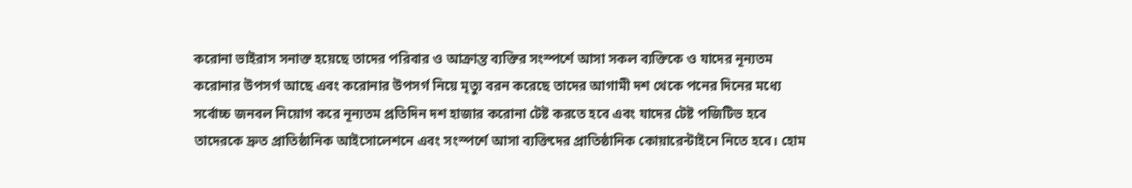করোনা ভাইরাস সনাক্ত হয়েছে তাদের পরিবার ও আক্রান্ত ব্যক্তির সংস্পর্শে আসা সকল ব্যক্তিকে ও যাদের নূন্যতম করোনার উপসর্গ আছে এবং করোনার উপসর্গ নিয়ে মৃত্যু বরন করেছে তাদের আগামী দশ থেকে পনের দিনের মধ্যে সর্বোচ্চ জনবল নিয়োগ করে নূন্যতম প্রতিদিন দশ হাজার করোনা টেষ্ট করতে হবে এবং যাদের টেষ্ট পজিটিভ হবে তাদেরকে দ্রুত প্রাতিষ্ঠানিক আইসোলেশনে এবং সংস্পর্শে আসা ব্যক্তিদের প্রাতিষ্ঠানিক কোয়ারেন্টাইনে নিতে হবে। হোম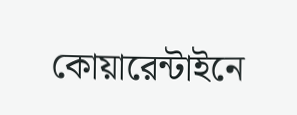কোয়ারেন্টাইনে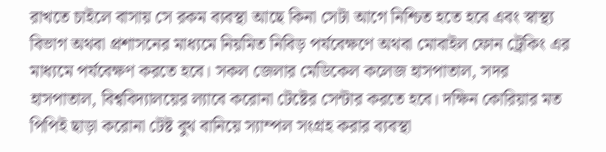রাখতে চাইলে বাসায় সে রকম ব্যবস্থা আছে কিনা সেটা আগে নিশ্চিত হতে হবে এবং স্বাস্থ্য বিভাগ অথবা প্রশাসনের মাধ্যমে নিয়মিত নিবিড় পর্যবেক্ষণে অথবা মোবাইল ফোন ট্রেকিং এর মাধ্যমে পর্যবেক্ষণ করতে হবে। সকল জেলার মেডিকেল কলেজ হাসপাতাল, সদর হাসপাতাল, বিশ্ববিদ্যালয়ের ল্যাবে করোনা টেষ্টের সেন্টার করতে হবে। দক্ষিন কোরিয়ার মত পিপিই ছাড়া করোনা টেষ্ট বুথ বানিয়ে স্যাম্পল সংগ্রহ করার ব্যবস্থা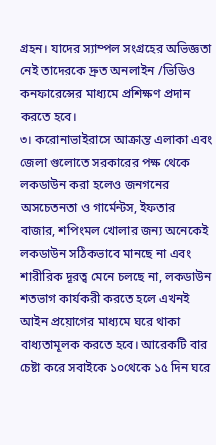গ্রহন। যাদের স্যাম্পল সংগ্রহের অভিজ্ঞতা নেই তাদেরকে দ্রুত অনলাইন /ভিডিও কনফারেন্সের মাধ্যমে প্রশিক্ষণ প্রদান করতে হবে।
৩। করোনাভাইরাসে আক্রান্ত এলাকা এবং জেলা গুলোতে সরকারের পক্ষ থেকে লকডাউন করা হলেও জনগনের অসচেতনতা ও গার্মেন্টস, ইফতার বাজার, শপিংমল খোলার জন্য অনেকেই লকডাউন সঠিকভাবে মানছে না এবং শারীরিক দূরত্ব মেনে চলছে না, লকডাউন শতভাগ কার্যকরী করতে হলে এখনই আইন প্রয়োগের মাধ্যমে ঘরে থাকা বাধ্যতামূলক করতে হবে। আরেকটি বার চেষ্টা করে সবাইকে ১০থেকে ১৫ দিন ঘরে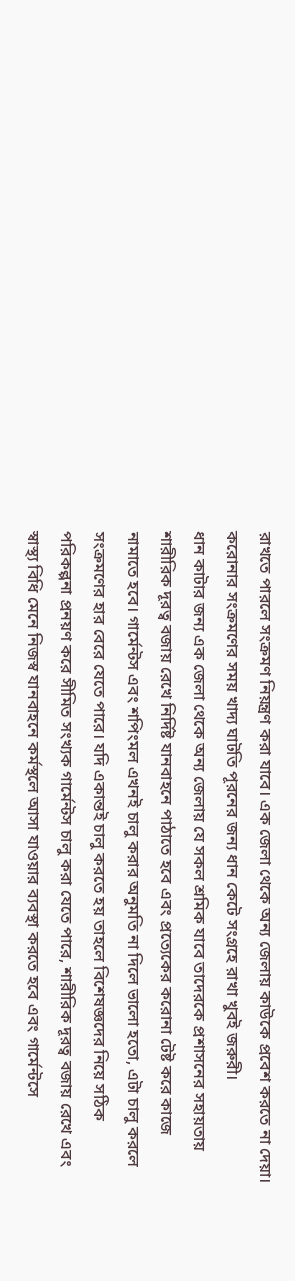রাখতে পারলে সংক্রমণ নিয়ন্ত্রণ করা যাবে। এক জেলা থেকে অন্য জেলায় কাউকে প্রবেশ করতে না দেয়া। করোনার সংক্রমণের সময় খাদ্য ঘাটতি পূরনের জন্য ধান কেটে সংগ্রহে রাখা খুবই জরুরী।
ধান কাটার জন্য এক জেলা থেকে অন্য জেলায় যে সকল শ্রমিক যাবে তাদেরকে প্রশাসনের সহায়তায় শারীরিক দূরত্ব বজায় রেখে নির্দিষ্ট যানবাহনে পাঠাতে হবে এবং প্রত্যেকের করোনা টেষ্ট করে কাজে নামাতে হবে। গার্মেন্টস এবং শপিংমল এখনই চালু করার অনুমতি না দিলে ভালো হতো, এটা চালু করলে সংক্রমণের হার বেরে যেতে পারে। যদি একান্তই চালু করতে হয় তাহলে বিশেষজ্ঞদের নিয়ে সঠিক পরিকল্পনা প্রনয়ণ করে সীমিত সংখ্যক গার্মেন্টস চালু করা যেতে পারে, শারীরিক দূরত্ব বজায় রেখে এবং স্বাস্থ্য বিধি মেনে নিজস্ব যানবাহনে কর্মস্থলে আসা যাওয়ার ব্যবস্থা করতে হবে এবং গার্মেন্টসে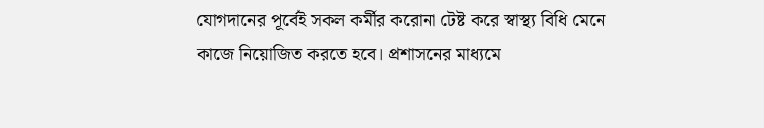যোগদানের পূর্বেই সকল কর্মীর করোনা টেষ্ট করে স্বাস্থ্য বিধি মেনে কাজে নিয়োজিত করতে হবে। প্রশাসনের মাধ্যমে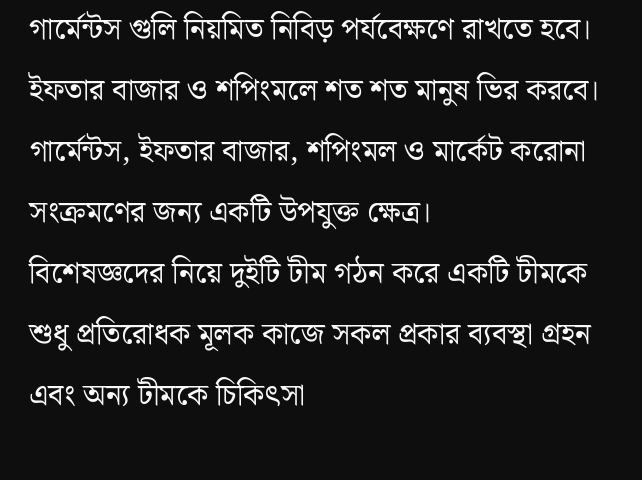গার্মেন্টস গুলি নিয়মিত নিবিড় পর্যবেক্ষণে রাখতে হবে। ইফতার বাজার ও শপিংমলে শত শত মানুষ ভির করবে। গার্মেন্টস, ইফতার বাজার, শপিংমল ও মার্কেট করোনা সংক্রমণের জন্য একটি উপযুক্ত ক্ষেত্র।
বিশেষজ্ঞদের নিয়ে দুইটি টীম গঠন করে একটি টীমকে শুধু প্রতিরোধক মূলক কাজে সকল প্রকার ব্যবস্থা গ্রহন এবং অন্য টীমকে চিকিৎসা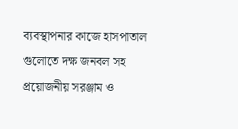ব্যবস্থাপনার কাজে হাসপাতাল গুলোতে দক্ষ জনবল সহ প্রয়োজনীয় সরঞ্জাম ও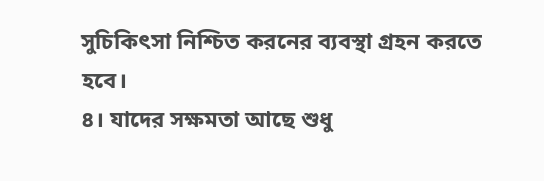সুচিকিৎসা নিশ্চিত করনের ব্যবস্থা গ্রহন করতে হবে।
৪। যাদের সক্ষমতা আছে শুধু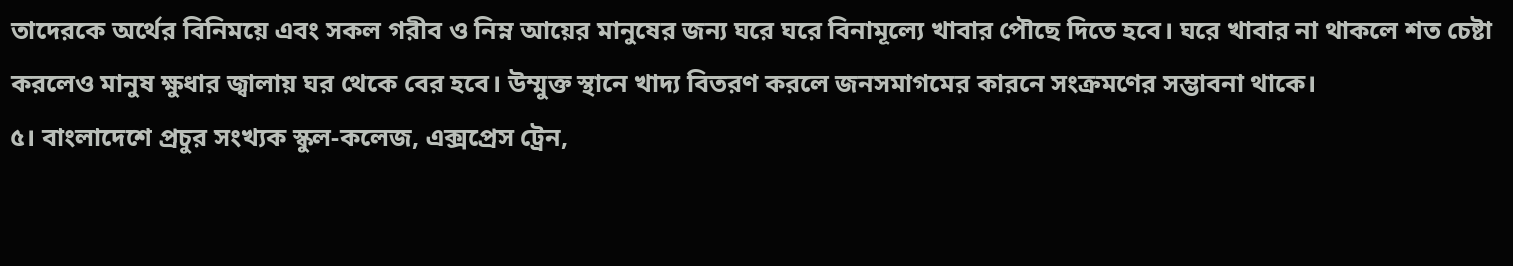তাদেরকে অর্থের বিনিময়ে এবং সকল গরীব ও নিম্ন আয়ের মানুষের জন্য ঘরে ঘরে বিনামূল্যে খাবার পৌছে দিতে হবে। ঘরে খাবার না থাকলে শত চেষ্টা করলেও মানুষ ক্ষুধার জ্বালায় ঘর থেকে বের হবে। উম্মুক্ত স্থানে খাদ্য বিতরণ করলে জনসমাগমের কারনে সংক্রমণের সম্ভাবনা থাকে।
৫। বাংলাদেশে প্রচুর সংখ্যক স্কুল-কলেজ, এক্সপ্রেস ট্রেন,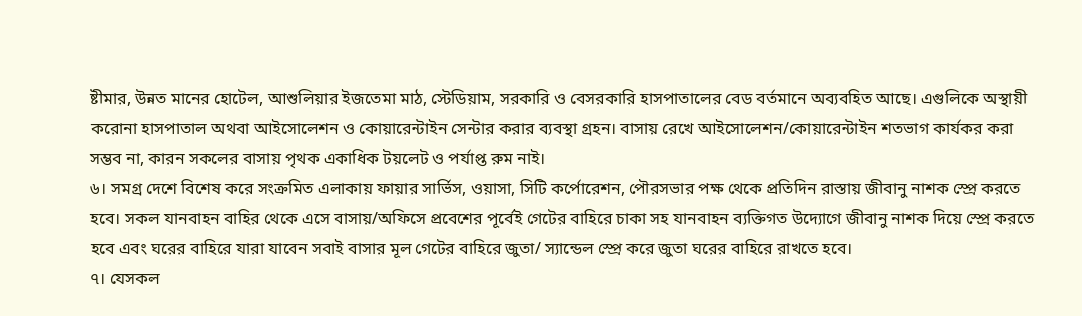ষ্টীমার, উন্নত মানের হোটেল, আশুলিয়ার ইজতেমা মাঠ, স্টেডিয়াম, সরকারি ও বেসরকারি হাসপাতালের বেড বর্তমানে অব্যবহিত আছে। এগুলিকে অস্থায়ী করোনা হাসপাতাল অথবা আইসোলেশন ও কোয়ারেন্টাইন সেন্টার করার ব্যবস্থা গ্রহন। বাসায় রেখে আইসোলেশন/কোয়ারেন্টাইন শতভাগ কার্যকর করা সম্ভব না, কারন সকলের বাসায় পৃথক একাধিক টয়লেট ও পর্যাপ্ত রুম নাই।
৬। সমগ্র দেশে বিশেষ করে সংক্রমিত এলাকায় ফায়ার সার্ভিস, ওয়াসা, সিটি কর্পোরেশন, পৌরসভার পক্ষ থেকে প্রতিদিন রাস্তায় জীবানু নাশক স্প্রে করতে হবে। সকল যানবাহন বাহির থেকে এসে বাসায়/অফিসে প্রবেশের পূর্বেই গেটের বাহিরে চাকা সহ যানবাহন ব্যক্তিগত উদ্যোগে জীবানু নাশক দিয়ে স্প্রে করতে হবে এবং ঘরের বাহিরে যারা যাবেন সবাই বাসার মূল গেটের বাহিরে জুতা/ স্যান্ডেল স্প্রে করে জুতা ঘরের বাহিরে রাখতে হবে।
৭। যেসকল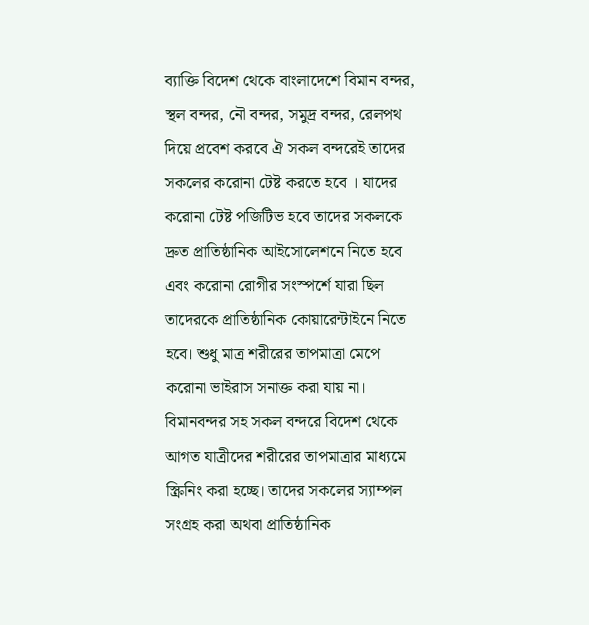ব্যাক্তি বিদেশ থেকে বাংলাদেশে বিমান বন্দর, স্থল বন্দর, নৌ বন্দর, সমুদ্র বন্দর, রেলপথ দিয়ে প্রবেশ করবে ঐ সকল বন্দরেই তাদের সকলের করোনা টেষ্ট করতে হবে । যাদের করোনা টেষ্ট পজিটিভ হবে তাদের সকলকে দ্রুত প্রাতিষ্ঠানিক আইসোলেশনে নিতে হবে এবং করোনা রোগীর সংস্পর্শে যারা ছিল তাদেরকে প্রাতিষ্ঠানিক কোয়ারেন্টাইনে নিতে হবে। শুধু মাত্র শরীরের তাপমাত্রা মেপে করোনা ভাইরাস সনাক্ত করা যায় না। বিমানবন্দর সহ সকল বন্দরে বিদেশ থেকে আগত যাত্রীদের শরীরের তাপমাত্রার মাধ্যমে স্ক্রিনিং করা হচ্ছে। তাদের সকলের স্যাম্পল সংগ্রহ করা অথবা প্রাতিষ্ঠানিক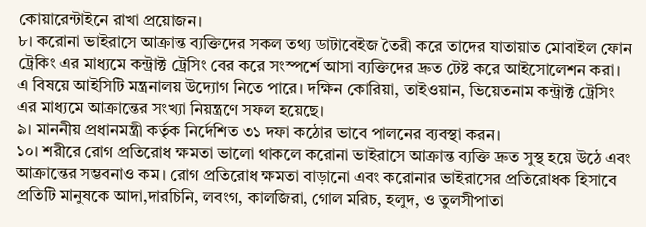কোয়ারেন্টাইনে রাখা প্রয়োজন।
৮। করোনা ভাইরাসে আক্রান্ত ব্যক্তিদের সকল তথ্য ডাটাবেইজ তৈরী করে তাদের যাতায়াত মোবাইল ফোন ট্রেকিং এর মাধ্যমে কন্ট্রাক্ট ট্রেসিং বের করে সংস্পর্শে আসা ব্যক্তিদের দ্রুত টেষ্ট করে আইসোলেশন করা। এ বিষয়ে আইসিটি মন্ত্রনালয় উদ্যোগ নিতে পারে। দক্ষিন কোরিয়া, তাইওয়ান, ভিয়েতনাম কন্ট্রাক্ট ট্রেসিং এর মাধ্যমে আক্রান্তের সংখ্যা নিয়ন্ত্রণে সফল হয়েছে।
৯। মাননীয় প্রধানমন্ত্রী কর্তৃক নির্দেশিত ৩১ দফা কঠোর ভাবে পালনের ব্যবস্থা করন।
১০। শরীরে রোগ প্রতিরোধ ক্ষমতা ভালো থাকলে করোনা ভাইরাসে আক্রান্ত ব্যক্তি দ্রুত সুস্থ হয়ে উঠে এবং আক্রান্তের সম্ভবনাও কম। রোগ প্রতিরোধ ক্ষমতা বাড়ানো এবং করোনার ভাইরাসের প্রতিরোধক হিসাবে প্রতিটি মানুষকে আদা,দারচিনি, লবংগ, কালজিরা, গোল মরিচ, হলুদ, ও তুলসীপাতা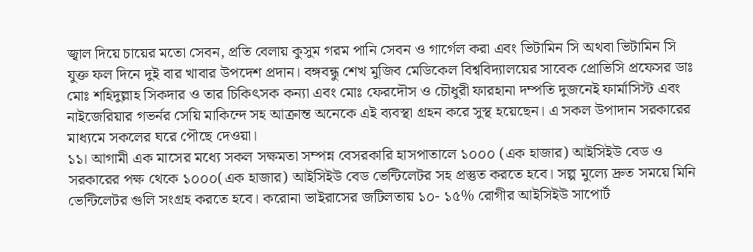জ্বাল দিয়ে চায়ের মতো সেবন, প্রতি বেলায় কুসুম গরম পানি সেবন ও গার্গেল করা এবং ভিটামিন সি অথবা ভিটামিন সি যুক্ত ফল দিনে দুই বার খাবার উপদেশ প্রদান। বঙ্গবন্ধু শেখ মুজিব মেডিকেল বিশ্ববিদ্যালয়ের সাবেক প্রোভিসি প্রফেসর ডাঃ মোঃ শহিদুল্লাহ সিকদার ও তার চিকিৎসক কন্যা এবং মোঃ ফেরদৌস ও চৌধুরী ফারহানা দম্পতি দুজনেই ফার্মাসিস্ট এবং নাইজেরিয়ার গভর্নর সেয়ি মাকিন্দে সহ আক্রান্ত অনেকে এই ব্যবস্থা গ্রহন করে সুস্থ হয়েছেন। এ সকল উপাদান সরকারের মাধ্যমে সকলের ঘরে পৌছে দেওয়া।
১১। আগামী এক মাসের মধ্যে সকল সক্ষমতা সম্পন্ন বেসরকারি হাসপাতালে ১০০০ (এক হাজার) আইসিইউ বেড ও সরকারের পক্ষ থেকে ১০০০(এক হাজার) আইসিইউ বেড ভেন্টিলেটর সহ প্রস্তুত করতে হবে। সল্প মুল্যে দ্রুত সময়ে মিনি ভেন্টিলেটর গুলি সংগ্রহ করতে হবে। করোনা ভাইরাসের জটিলতায় ১০- ১৫% রোগীর আইসিইউ সাপোর্ট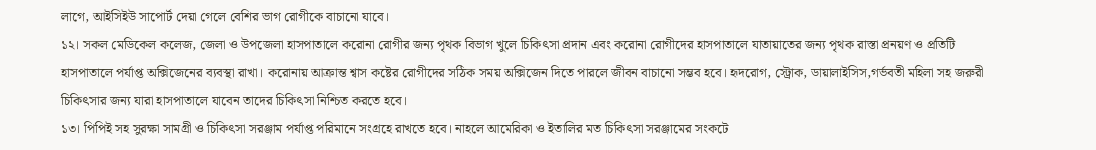লাগে, আইসিইউ সাপোর্ট দেয়া গেলে বেশির ভাগ রোগীকে বাচানো যাবে।
১২। সকল মেডিকেল কলেজ, জেলা ও উপজেলা হাসপাতালে করোনা রোগীর জন্য পৃথক বিভাগ খুলে চিকিৎসা প্রদান এবং করোনা রোগীদের হাসপাতালে যাতায়াতের জন্য পৃথক রাস্তা প্রনয়ণ ও প্রতিটি হাসপাতালে পর্যাপ্ত অক্সিজেনের ব্যবস্থা রাখা। করোনায় আক্রান্ত শ্বাস কষ্টের রোগীদের সঠিক সময় অক্সিজেন দিতে পারলে জীবন বাচানো সম্ভব হবে। হৃদরোগ, স্ট্রোক, ডায়ালাইসিস,গর্ভবতী মহিলা সহ জরুরী চিকিৎসার জন্য যারা হাসপাতালে যাবেন তাদের চিকিৎসা নিশ্চিত করতে হবে।
১৩। পিপিই সহ সুরক্ষা সামগ্রী ও চিকিৎসা সরঞ্জাম পর্যাপ্ত পরিমানে সংগ্রহে রাখতে হবে। নাহলে আমেরিকা ও ইতালির মত চিকিৎসা সরঞ্জামের সংকটে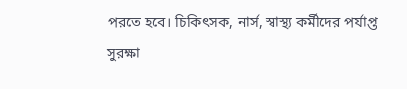পরতে হবে। চিকিৎসক, নার্স, স্বাস্থ্য কর্মীদের পর্যাপ্ত সুরক্ষা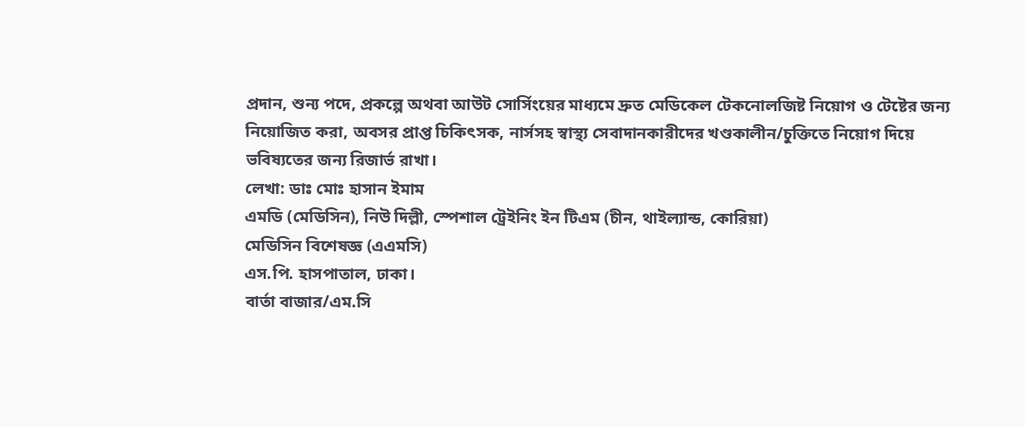প্রদান, শুন্য পদে, প্রকল্পে অথবা আউট সোর্সিংয়ের মাধ্যমে দ্রুত মেডিকেল টেকনোলজিষ্ট নিয়োগ ও টেষ্টের জন্য নিয়োজিত করা, অবসর প্রাপ্ত চিকিৎসক, নার্সসহ স্বাস্থ্য সেবাদানকারীদের খণ্ডকালীন/চুক্তিতে নিয়োগ দিয়ে ভবিষ্যতের জন্য রিজার্ভ রাখা।
লেখা: ডাঃ মোঃ হাসান ইমাম
এমডি (মেডিসিন), নিউ দিল্লী, স্পেশাল ট্রেইনিং ইন টিএম (চীন, থাইল্যান্ড, কোরিয়া)
মেডিসিন বিশেষজ্ঞ (এএমসি)
এস.পি. হাসপাতাল, ঢাকা।
বার্তা বাজার/এম.সি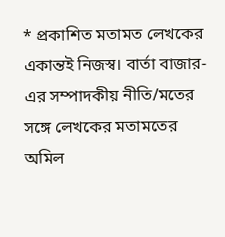* প্রকাশিত মতামত লেখকের একান্তই নিজস্ব। বার্তা বাজার-এর সম্পাদকীয় নীতি/মতের সঙ্গে লেখকের মতামতের অমিল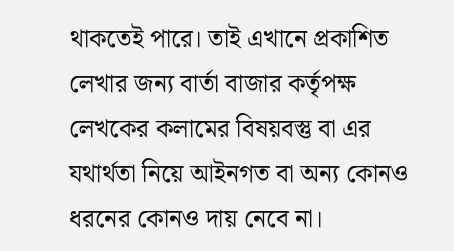থাকতেই পারে। তাই এখানে প্রকাশিত লেখার জন্য বার্তা বাজার কর্তৃপক্ষ লেখকের কলামের বিষয়বস্তু বা এর যথার্থতা নিয়ে আইনগত বা অন্য কোনও ধরনের কোনও দায় নেবে না।